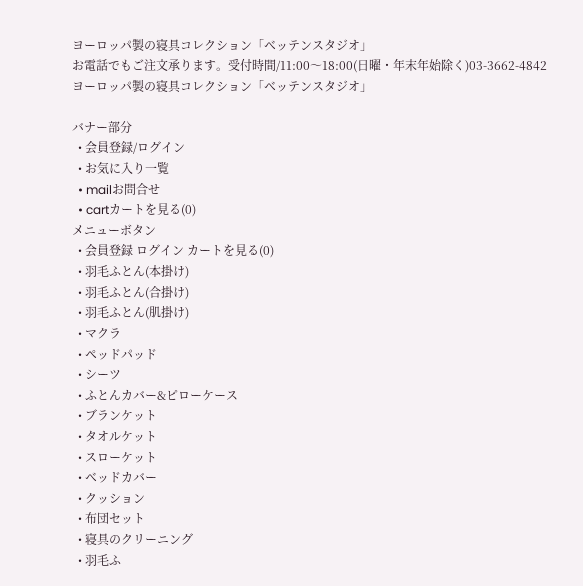ヨーロッパ製の寝具コレクション「ベッテンスタジオ」
お電話でもご注文承ります。受付時間/11:00〜18:00(日曜・年末年始除く)03-3662-4842
ヨーロッパ製の寝具コレクション「ベッテンスタジオ」

バナー部分
  • 会員登録/ログイン
  • お気に入り一覧
  • mailお問合せ
  • cartカートを見る(0)
メニューボタン
  • 会員登録 ログイン カートを見る(0)
  • 羽毛ふとん(本掛け)
  • 羽毛ふとん(合掛け)
  • 羽毛ふとん(肌掛け)
  • マクラ
  • ペッドパッド
  • シーツ
  • ふとんカバー&ピローケース
  • ブランケット
  • タオルケット
  • スローケット
  • ベッドカバー
  • クッション
  • 布団セット
  • 寝具のクリーニング
  • 羽毛ふ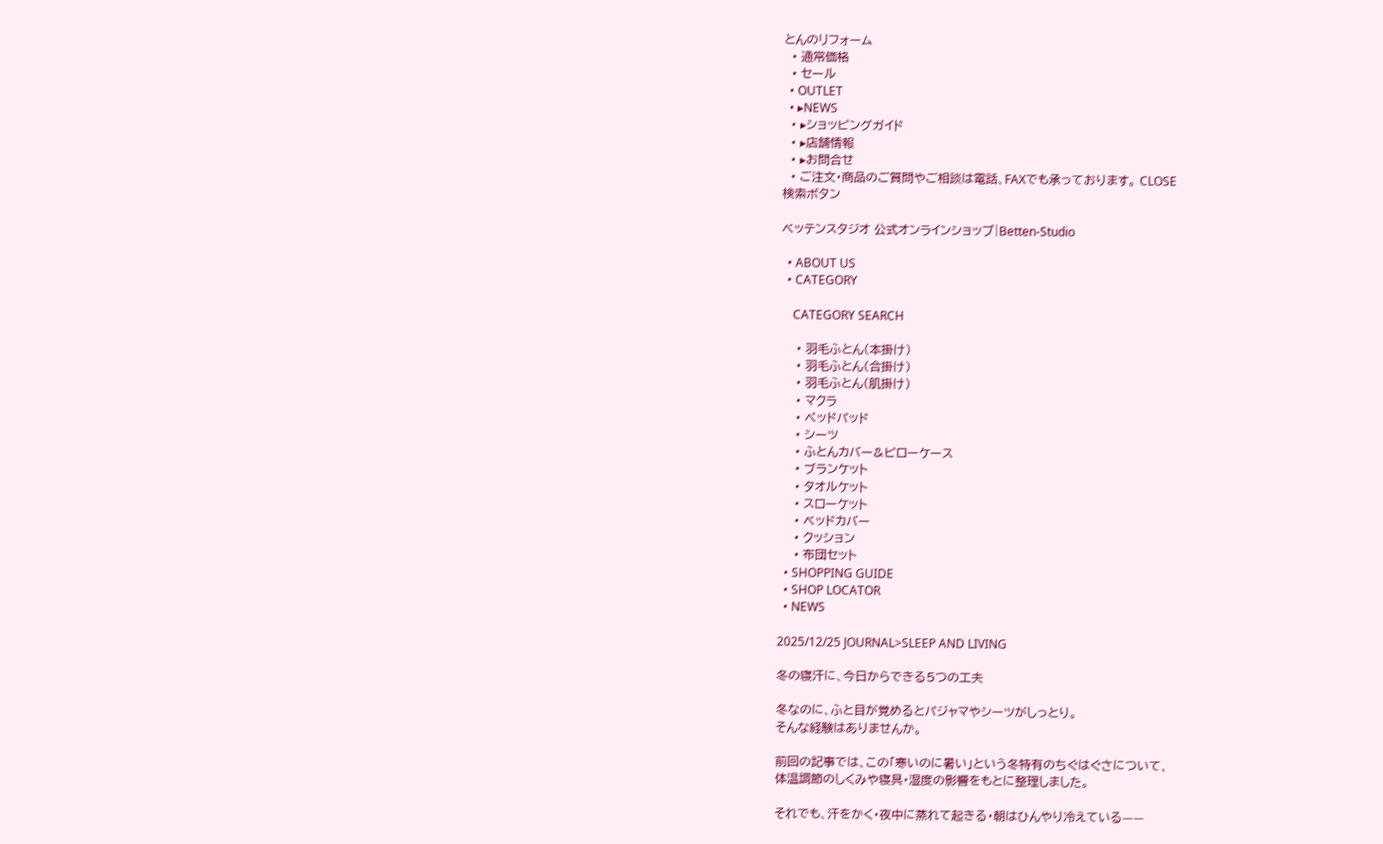とんのリフォーム
  • 通常価格
  • セール
  • OUTLET
  • ▸NEWS
  • ▸ショッピングガイド
  • ▸店舗情報
  • ▸お問合せ
  • ご注文・商品のご質問やご相談は電話、FAXでも承っております。 CLOSE
検索ボタン

ベッテンスタジオ 公式オンラインショップ|Betten-Studio

  • ABOUT US
  • CATEGORY

    CATEGORY SEARCH

    • 羽毛ふとん(本掛け)
    • 羽毛ふとん(合掛け)
    • 羽毛ふとん(肌掛け)
    • マクラ
    • ペッドパッド
    • シーツ
    • ふとんカバー&ピローケース
    • ブランケット
    • タオルケット
    • スローケット
    • ベッドカバー
    • クッション
    • 布団セット
  • SHOPPING GUIDE
  • SHOP LOCATOR
  • NEWS

2025/12/25 JOURNAL>SLEEP AND LIVING

冬の寝汗に、今日からできる5つの工夫

冬なのに、ふと目が覚めるとパジャマやシーツがしっとり。
そんな経験はありませんか。

前回の記事では、この「寒いのに暑い」という冬特有のちぐはぐさについて、
体温調節のしくみや寝具・湿度の影響をもとに整理しました。

それでも、汗をかく・夜中に蒸れて起きる・朝はひんやり冷えている——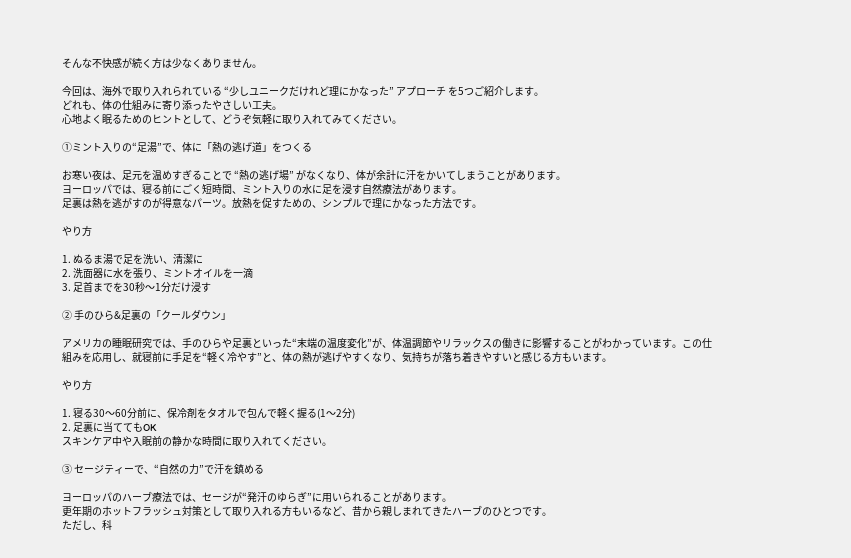そんな不快感が続く方は少なくありません。

今回は、海外で取り入れられている “少しユニークだけれど理にかなった” アプローチ を5つご紹介します。
どれも、体の仕組みに寄り添ったやさしい工夫。
心地よく眠るためのヒントとして、どうぞ気軽に取り入れてみてください。

①ミント入りの“足湯”で、体に「熱の逃げ道」をつくる

お寒い夜は、足元を温めすぎることで “熱の逃げ場” がなくなり、体が余計に汗をかいてしまうことがあります。
ヨーロッパでは、寝る前にごく短時間、ミント入りの水に足を浸す自然療法があります。
足裏は熱を逃がすのが得意なパーツ。放熱を促すための、シンプルで理にかなった方法です。

やり方

1. ぬるま湯で足を洗い、清潔に
2. 洗面器に水を張り、ミントオイルを一滴
3. 足首までを30秒〜1分だけ浸す

② 手のひら&足裏の「クールダウン」

アメリカの睡眠研究では、手のひらや足裏といった“末端の温度変化”が、体温調節やリラックスの働きに影響することがわかっています。この仕組みを応用し、就寝前に手足を“軽く冷やす”と、体の熱が逃げやすくなり、気持ちが落ち着きやすいと感じる方もいます。

やり方

1. 寝る30〜60分前に、保冷剤をタオルで包んで軽く握る(1〜2分)
2. 足裏に当ててもOK
スキンケア中や入眠前の静かな時間に取り入れてください。

③ セージティーで、“自然の力”で汗を鎮める

ヨーロッパのハーブ療法では、セージが“発汗のゆらぎ”に用いられることがあります。
更年期のホットフラッシュ対策として取り入れる方もいるなど、昔から親しまれてきたハーブのひとつです。
ただし、科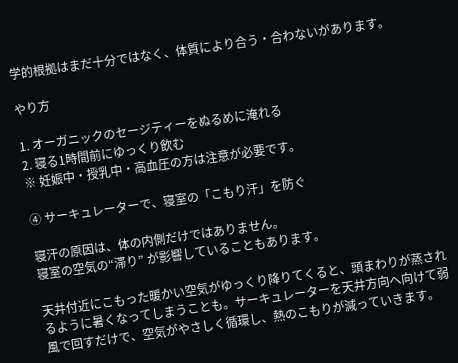学的根拠はまだ十分ではなく、体質により合う・合わないがあります。

やり方

1. オーガニックのセージティーをぬるめに淹れる
2. 寝る1時間前にゆっくり飲む
※ 妊娠中・授乳中・高血圧の方は注意が必要です。

④ サーキュレーターで、寝室の「こもり汗」を防ぐ

寝汗の原因は、体の内側だけではありません。
寝室の空気の“滞り” が影響していることもあります。

天井付近にこもった暖かい空気がゆっくり降りてくると、頭まわりが蒸されるように暑くなってしまうことも。サーキュレーターを天井方向へ向けて弱風で回すだけで、空気がやさしく循環し、熱のこもりが減っていきます。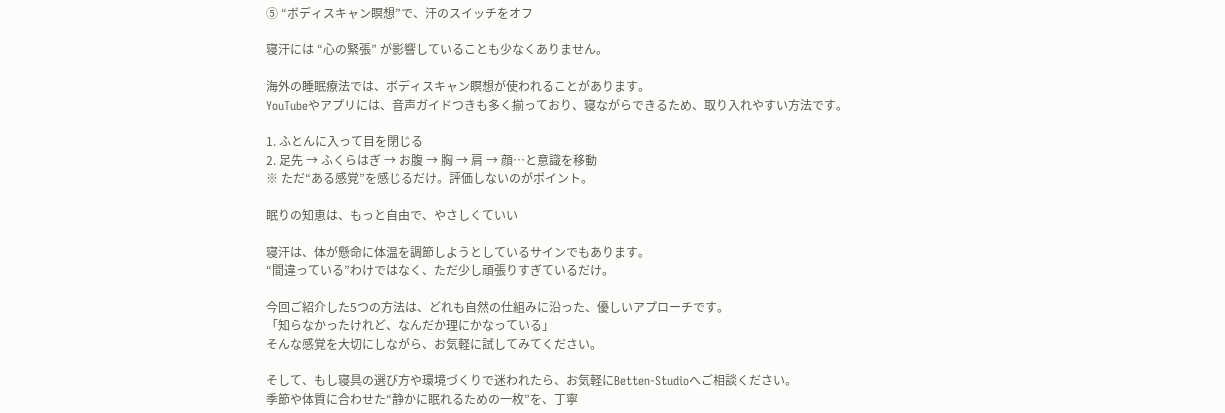⑤ “ボディスキャン瞑想”で、汗のスイッチをオフ

寝汗には “心の緊張” が影響していることも少なくありません。

海外の睡眠療法では、ボディスキャン瞑想が使われることがあります。
YouTubeやアプリには、音声ガイドつきも多く揃っており、寝ながらできるため、取り入れやすい方法です。

1. ふとんに入って目を閉じる
2. 足先 → ふくらはぎ → お腹 → 胸 → 肩 → 顔…と意識を移動
※ ただ“ある感覚”を感じるだけ。評価しないのがポイント。

眠りの知恵は、もっと自由で、やさしくていい

寝汗は、体が懸命に体温を調節しようとしているサインでもあります。
“間違っている”わけではなく、ただ少し頑張りすぎているだけ。

今回ご紹介した5つの方法は、どれも自然の仕組みに沿った、優しいアプローチです。
「知らなかったけれど、なんだか理にかなっている」
そんな感覚を大切にしながら、お気軽に試してみてください。

そして、もし寝具の選び方や環境づくりで迷われたら、お気軽にBetten-Studioへご相談ください。
季節や体質に合わせた“静かに眠れるための一枚”を、丁寧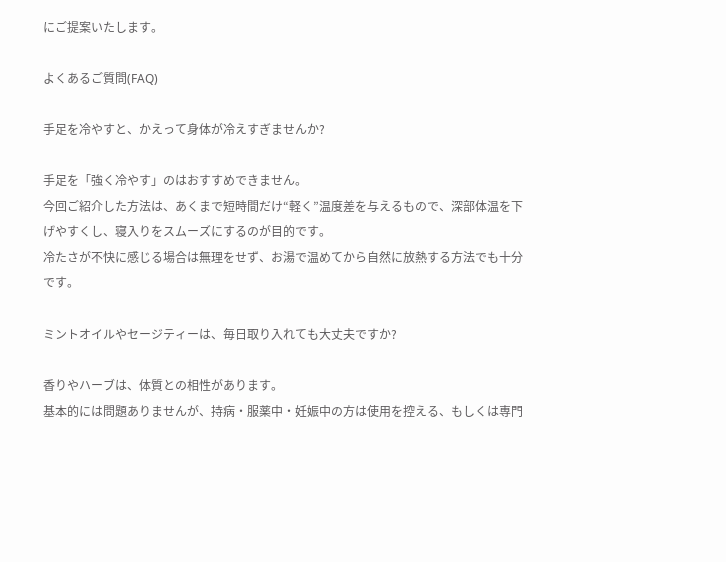にご提案いたします。

よくあるご質問(FAQ)

手足を冷やすと、かえって身体が冷えすぎませんか?

手足を「強く冷やす」のはおすすめできません。
今回ご紹介した方法は、あくまで短時間だけ“軽く”温度差を与えるもので、深部体温を下げやすくし、寝入りをスムーズにするのが目的です。
冷たさが不快に感じる場合は無理をせず、お湯で温めてから自然に放熱する方法でも十分です。

ミントオイルやセージティーは、毎日取り入れても大丈夫ですか?

香りやハーブは、体質との相性があります。
基本的には問題ありませんが、持病・服薬中・妊娠中の方は使用を控える、もしくは専門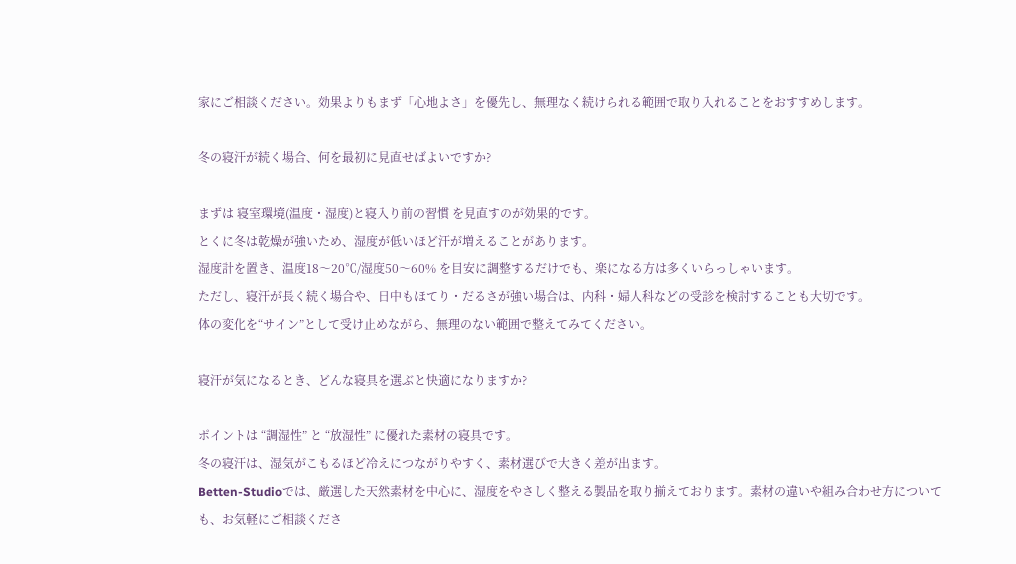家にご相談ください。効果よりもまず「心地よさ」を優先し、無理なく続けられる範囲で取り入れることをおすすめします。

冬の寝汗が続く場合、何を最初に見直せばよいですか?

まずは 寝室環境(温度・湿度)と寝入り前の習慣 を見直すのが効果的です。
とくに冬は乾燥が強いため、湿度が低いほど汗が増えることがあります。
湿度計を置き、温度18〜20℃/湿度50〜60% を目安に調整するだけでも、楽になる方は多くいらっしゃいます。
ただし、寝汗が長く続く場合や、日中もほてり・だるさが強い場合は、内科・婦人科などの受診を検討することも大切です。
体の変化を“サイン”として受け止めながら、無理のない範囲で整えてみてください。

寝汗が気になるとき、どんな寝具を選ぶと快適になりますか?

ポイントは “調湿性” と “放湿性” に優れた素材の寝具です。
冬の寝汗は、湿気がこもるほど冷えにつながりやすく、素材選びで大きく差が出ます。
Betten-Studioでは、厳選した天然素材を中心に、湿度をやさしく整える製品を取り揃えております。素材の違いや組み合わせ方についても、お気軽にご相談くださ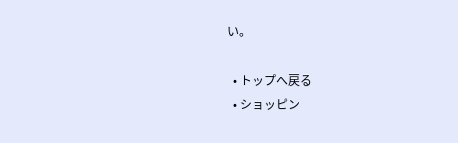い。

  • トップへ戻る
  • ショッピン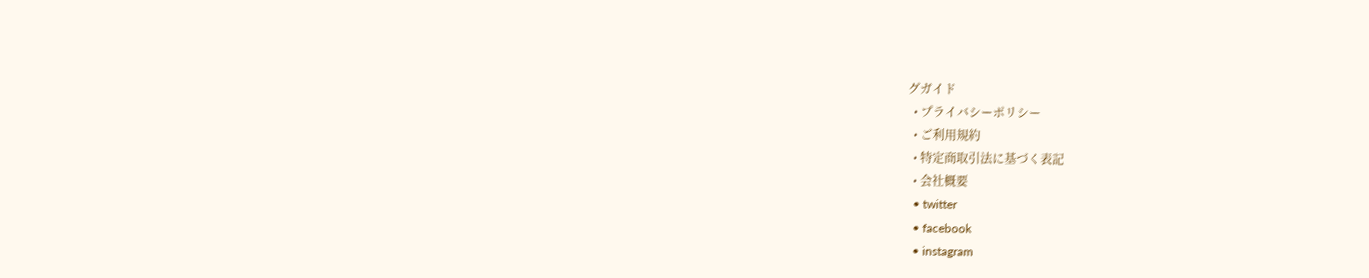グガイド
  • プライバシーポリシー
  • ご利用規約
  • 特定商取引法に基づく表記
  • 会社概要
  • twitter
  • facebook
  • instagram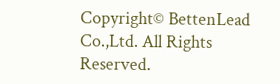Copyright© BettenLead Co.,Ltd. All Rights Reserved.